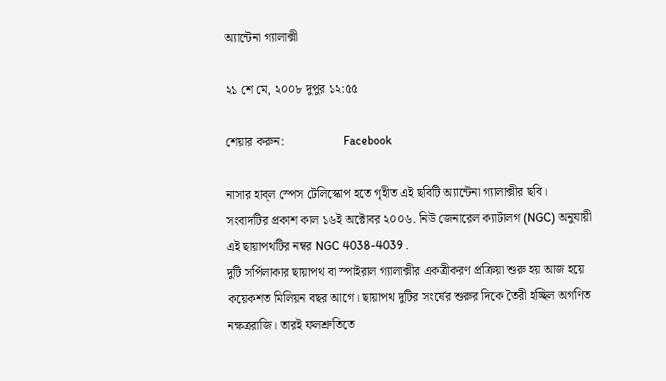অ্যান্টেনা গ্যালাক্সী

২১ শে মে, ২০০৮ দুপুর ১২:৫৫

শেয়ার করুন:                   Facebook

নাসার হাব্‌ল স্পেস টেলিস্কোপ হতে গৃহীত এই ছবিটি অ্যান্টেনা গ্যালাক্সীর ছবি। সংবাদটির প্রকাশ কাল ১৬ই অক্টোবর ২০০৬. নিউ জেনারেল ক্যাটালগ (NGC) অনুযায়ী এই ছায়াপথটির নম্বর NGC 4038-4039 .
দুটি সর্পিলাকার ছায়াপথ বা স্পাইরাল গ্যালাক্সীর একত্রীকরণ প্রক্রিয়া শুরু হয় আজ হয়ে কয়েকশত মিলিয়ন বছর আগে। ছায়াপথ দুটির সংর্ষের শুরুর দিকে তৈরী হচ্ছিল অগণিত নক্ষত্ররাজি। তারই ফলশ্রুতিতে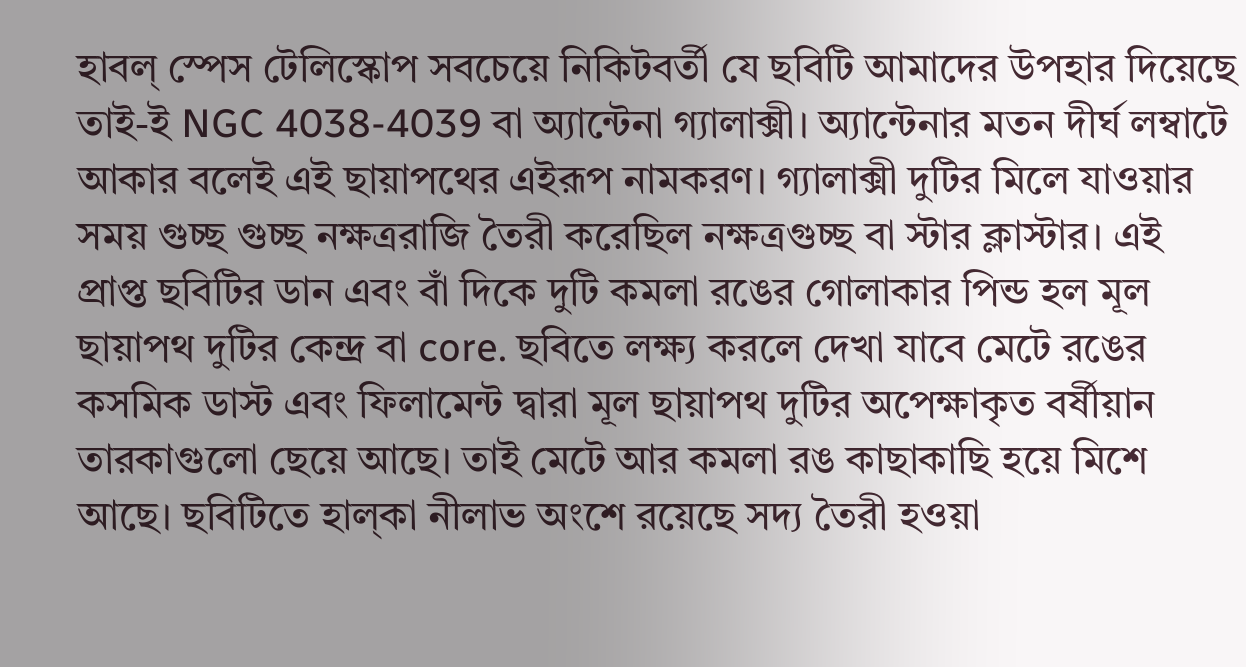হাবল্‌ স্পেস টেলিস্কোপ সবচেয়ে নিকিটবর্তী যে ছবিটি আমাদের উপহার দিয়েছে তাই-ই NGC 4038-4039 বা অ্যান্টেনা গ্যালাক্সী। অ্যান্টেনার মতন দীর্ঘ লম্বাটে আকার বলেই এই ছায়াপথের এইরূপ নামকরণ। গ্যালাক্সী দুটির মিলে যাওয়ার সময় গুচ্ছ গুচ্ছ নক্ষত্ররাজি তৈরী করেছিল নক্ষত্রগুচ্ছ বা স্টার ক্লাস্টার। এই প্রাপ্ত ছবিটির ডান এবং বাঁ দিকে দুটি কমলা রঙের গোলাকার পিন্ড হল মূল ছায়াপথ দুটির কেন্দ্র বা core. ছবিতে লক্ষ্য করলে দেখা যাবে মেটে রঙের কসমিক ডাস্ট এবং ফিলামেন্ট দ্বারা মূল ছায়াপথ দুটির অপেক্ষাকৃত বর্ষীয়ান তারকাগুলো ছেয়ে আছে। তাই মেটে আর কমলা রঙ কাছাকাছি হয়ে মিশে আছে। ছবিটিতে হাল্‌কা নীলাভ অংশে রয়েছে সদ্য তৈরী হওয়া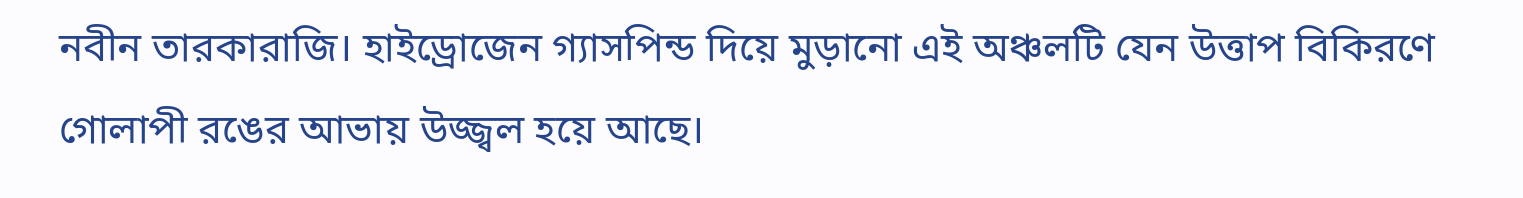নবীন তারকারাজি। হাইড্রোজেন গ্যাসপিন্ড দিয়ে মুড়ানো এই অঞ্চলটি যেন উত্তাপ বিকিরণে গোলাপী রঙের আভায় উজ্জ্বল হয়ে আছে।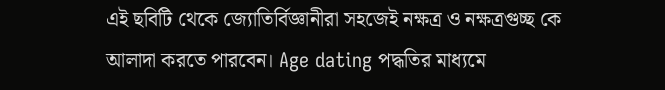এই ছবিটি থেকে জ্যোতির্বিজ্ঞানীরা সহজেই নক্ষত্র ও নক্ষত্রগুচ্ছ কে আলাদা করতে পারবেন। Age dating পদ্ধতির মাধ্যমে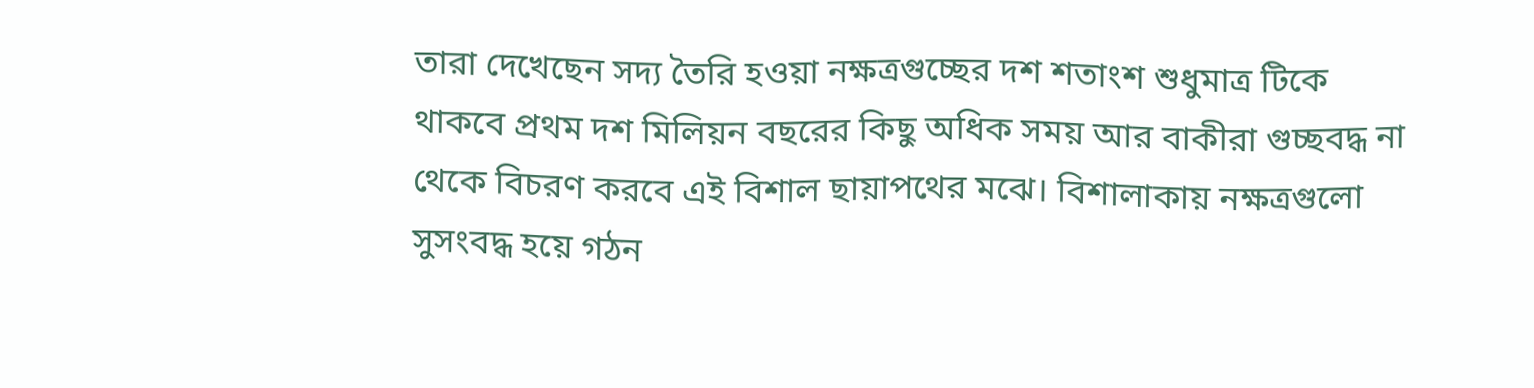তারা দেখেছেন সদ্য তৈরি হওয়া নক্ষত্রগুচ্ছের দশ শতাংশ শুধুমাত্র টিকে থাকবে প্রথম দশ মিলিয়ন বছরের কিছু অধিক সময় আর বাকীরা গুচ্ছবদ্ধ না থেকে বিচরণ করবে এই বিশাল ছায়াপথের মঝে। বিশালাকায় নক্ষত্রগুলো সুসংবদ্ধ হয়ে গঠন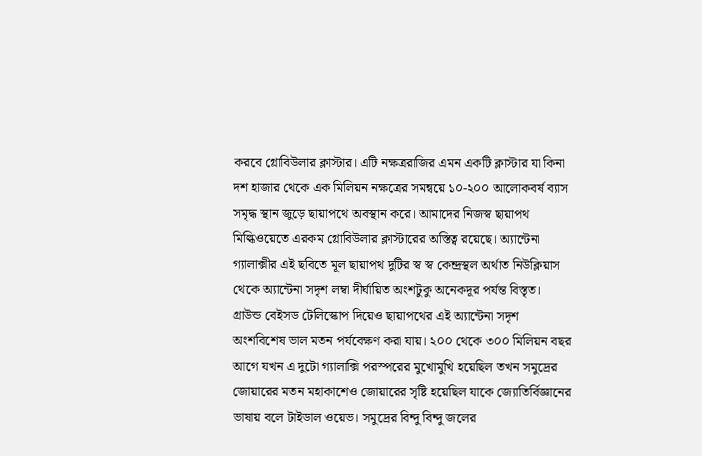করবে গ্লোবিউলার ক্লাস্টার। এটি নক্ষত্ররাজির এমন একটি ক্লাস্টার যা কিনা দশ হাজার থেকে এক মিলিয়ন নক্ষত্রের সমন্বয়ে ১০-২০০ আলোকবর্ষ ব্যাস সমৃদ্ধ স্থান জুড়ে ছায়াপথে অবস্থান করে। আমাদের নিজস্ব ছায়াপথ মিল্কিওয়েতে এরকম গ্লোবিউলার ক্লাস্টারের অস্তিত্ব রয়েছে। অ্যান্টেনা গ্যালাক্সীর এই ছবিতে মূল ছায়াপথ দুটির স্ব স্ব কেন্দ্রস্থল অর্থাত নিউক্লিয়াস থেকে অ্যান্টেনা সদৃশ লম্বা দীর্ঘায়িত অংশটুকু অনেকদূর পর্যন্ত বিস্তৃত। গ্রাউন্ড বেইসড টেলিস্কোপ দিয়েও ছায়াপথের এই অ্যান্টেনা সদৃশ অংশবিশেষ ভাল মতন পর্যবেক্ষণ করা যায়। ২০০ থেকে ৩০০ মিলিয়ন বছর আগে যখন এ দুটো গ্যালাক্সি পরস্পরের মুখোমুখি হয়েছিল তখন সমুদ্রের জোয়ারের মতন মহাকাশেও জোয়ারের সৃষ্টি হয়েছিল যাকে জ্যোতির্বিজ্ঞানের ভাষায় বলে টাইডাল ওয়েভ। সমুদ্রের বিন্দু বিন্দু জলের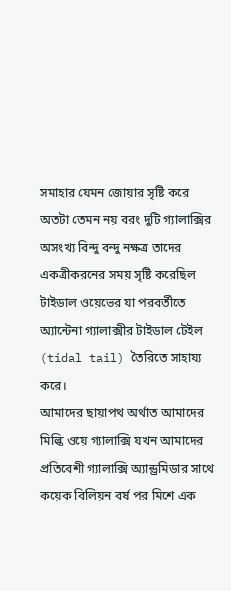সমাহার যেমন জোয়ার সৃষ্টি করে অতটা তেমন নয় বরং দুটি গ্যালাক্সির অসংখ্য বিন্দু বন্দু নক্ষত্র তাদের একত্রীকরনের সময় সৃষ্টি করেছিল টাইডাল ওয়েভের যা পরবর্তীতে অ্যান্টেনা গ্যালাক্সীর টাইডাল টেইল (tidal tail) তৈরিতে সাহায্য করে।
আমাদের ছায়াপথ অর্থাত আমাদের মিল্কি ওয়ে গ্যালাক্সি যখন আমাদের প্রতিবেশী গ্যালাক্সি অ্যান্ড্রমিডার সাথে কয়েক বিলিয়ন বর্ষ পর মিশে এক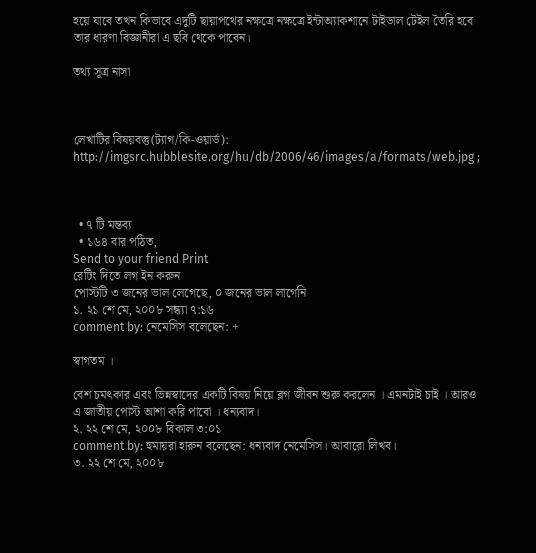হয়ে যাবে তখন কিভাবে এদুটি ছায়াপথের নক্ষত্রে নক্ষত্রে ইন্টাঅ্যাকশানে টাইডাল টেইল তৈরি হবে তার ধারণা বিজ্ঞানীরা এ ছবি থেকে পাবেন।

তথ্য সূত্র নাসা



লেখাটির বিষয়বস্তু(ট্যাগ/কি-ওয়ার্ড): http://imgsrc.hubblesite.org/hu/db/2006/46/images/a/formats/web.jpg ;



  • ৭ টি মন্তব্য
  • ১৬৪ বার পঠিত,
Send to your friend Print
রেটিং দিতে লগ ইন করুন
পোস্টটি ৩ জনের ভাল লেগেছে, ০ জনের ভাল লাগেনি
১. ২১ শে মে, ২০০৮ সন্ধ্যা ৭:১৬
comment by: নেমেসিস বলেছেন: +

স্বাগতম ।

বেশ চমৎকার এবং ভিন্নস্বাদের একটি বিষয় নিয়ে ব্লগ জীবন শুরু করলেন । এমনটাই চাই । আরও এ জাতীয় পোস্ট আশা করি পাবো । ধন্যবাদ।
২. ২২ শে মে, ২০০৮ বিকাল ৩:০১
comment by: হুমায়রা হারুন বলেছেন: ধন্যবাদ নেমেসিস। আবারো লিখব।
৩. ২২ শে মে, ২০০৮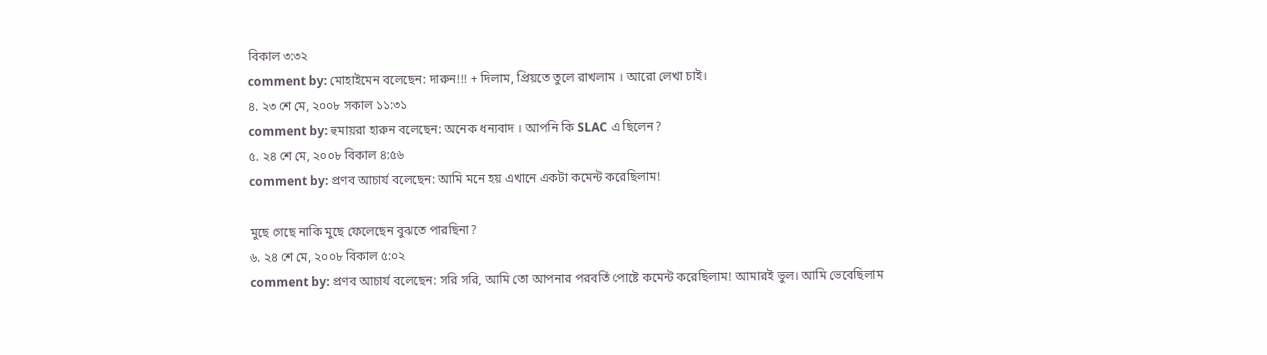বিকাল ৩:৩২
comment by: মোহাইমেন বলেছেন: দারুন!!! + দিলাম, প্রিয়তে তুলে রাখলাম । আরো লেখা চাই।
৪. ২৩ শে মে, ২০০৮ সকাল ১১:৩১
comment by: হুমায়রা হারুন বলেছেন: অনেক ধন্যবাদ । আপনি কি SLAC এ ছিলেন?
৫. ২৪ শে মে, ২০০৮ বিকাল ৪:৫৬
comment by: প্রণব আচার্য বলেছেন: আমি মনে হয় এখানে একটা কমেন্ট করেছিলাম!

মুছে গেছে নাকি মুছে ফেলেছেন বুঝতে পারছিনা?
৬. ২৪ শে মে, ২০০৮ বিকাল ৫:০২
comment by: প্রণব আচার্য বলেছেন: সরি সরি, আমি তো আপনার পরবর্তি পোষ্টে কমেন্ট করেছিলাম! আমারই ভুল। আমি ভেবেছিলাম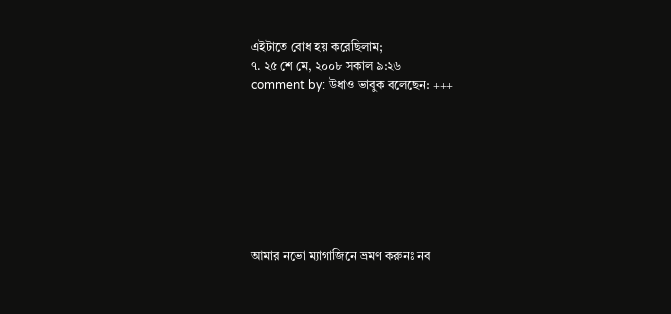এইটাতে বোধ হয় করেছিলাম;
৭. ২৫ শে মে, ২০০৮ সকাল ৯:২৬
comment by: উধাও ভাবুক বলেছেন: +++








আমার নভো ম্যাগাজিনে ভ্রমণ করুনঃ নব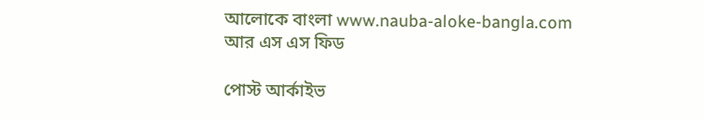আলোকে বাংলা www.nauba-aloke-bangla.com
আর এস এস ফিড

পোস্ট আর্কাইভ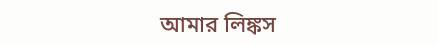আমার লিঙ্কস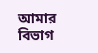আমার বিভাগ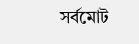সর্বমোট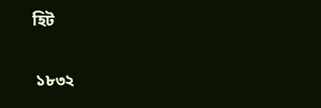হিট

 ১৮৩২